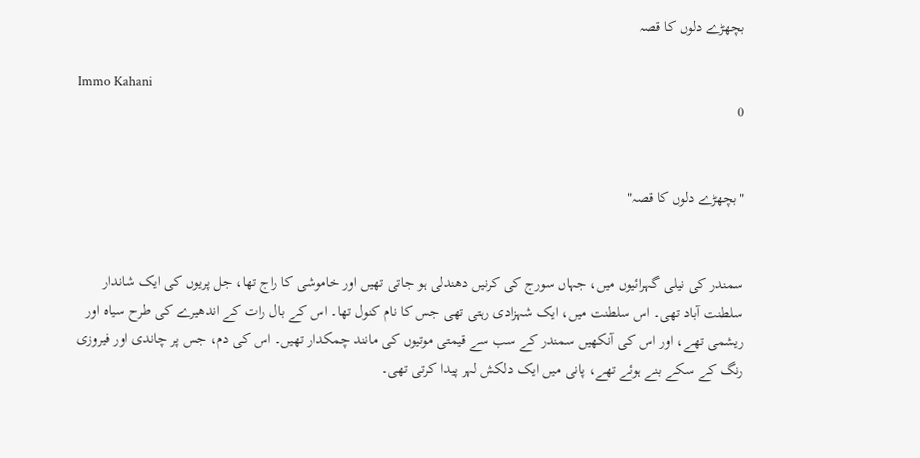بچھڑے دلوں کا قصہ

Immo Kahani
0


"بچھڑے دلوں کا قصہ"


سمندر کی نیلی گہرائیوں میں، جہاں سورج کی کرنیں دھندلی ہو جاتی تھیں اور خاموشی کا راج تھا، جل پریوں کی ایک شاندار سلطنت آباد تھی۔ اس سلطنت میں، ایک شہزادی رہتی تھی جس کا نام کنول تھا۔ اس کے بال رات کے اندھیرے کی طرح سیاہ اور ریشمی تھے، اور اس کی آنکھیں سمندر کے سب سے قیمتی موتیوں کی مانند چمکدار تھیں۔ اس کی دم، جس پر چاندی اور فیروزی رنگ کے سکے بنے ہوئے تھے، پانی میں ایک دلکش لہر پیدا کرتی تھی۔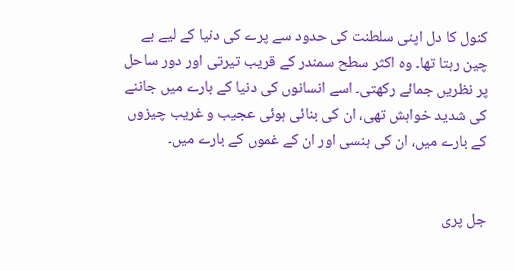کنول کا دل اپنی سلطنت کی حدود سے پرے کی دنیا کے لیے بے چین رہتا تھا۔ وہ اکثر سطح سمندر کے قریب تیرتی اور دور ساحل پر نظریں جمائے رکھتی۔ اسے انسانوں کی دنیا کے بارے میں جاننے کی شدید خواہش تھی، ان کی بنائی ہوئی عجیب و غریب چیزوں کے بارے میں، ان کی ہنسی اور ان کے غموں کے بارے میں۔


جل پری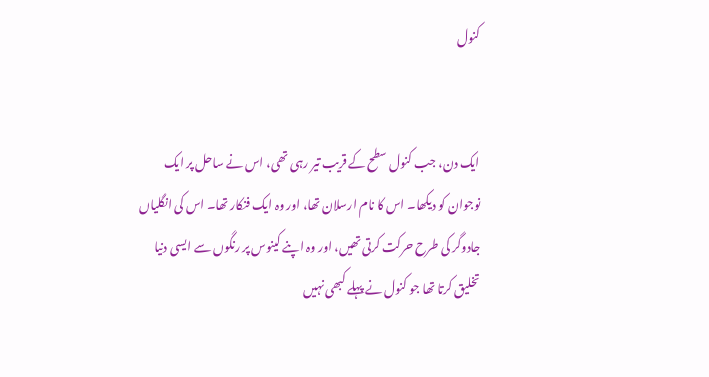کنول


ایک دن، جب کنول سطح کے قریب تیر رہی تھی، اس نے ساحل پر ایک نوجوان کو دیکھا۔ اس کا نام ارسلان تھا، اور وہ ایک فنکار تھا۔ اس کی انگلیاں جادوگر کی طرح حرکت کرتی تھیں، اور وہ اپنے کینوس پر رنگوں سے ایسی دنیا تخلیق کرتا تھا جو کنول نے پہلے کبھی نہیں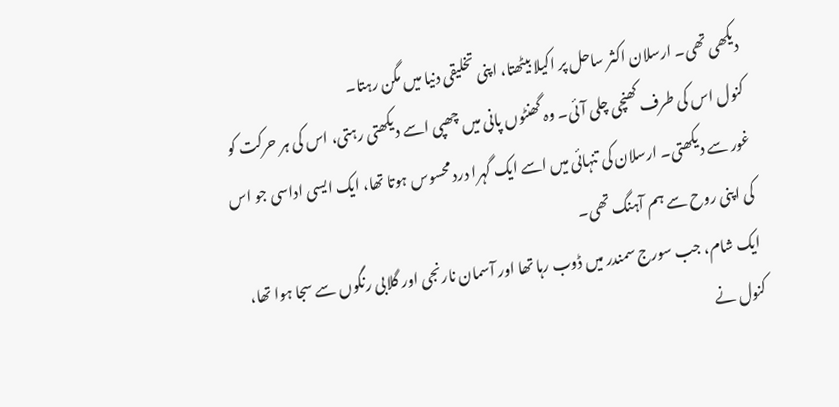دیکھی تھی۔ ارسلان اکثر ساحل پر اکیلا بیٹھتا، اپنی تخلیقی دنیا میں مگن رہتا۔
کنول اس کی طرف کھنچی چلی آئی۔ وہ گھنٹوں پانی میں چھپی اسے دیکھتی رہتی، اس کی ہر حرکت کو غور سے دیکھتی۔ ارسلان کی تنہائی میں اسے ایک گہرا درد محسوس ہوتا تھا، ایک ایسی اداسی جو اس کی اپنی روح سے ہم آہنگ تھی۔
ایک شام، جب سورج سمندر میں ڈوب رہا تھا اور آسمان نارنجی اور گلابی رنگوں سے سجا ہوا تھا، کنول نے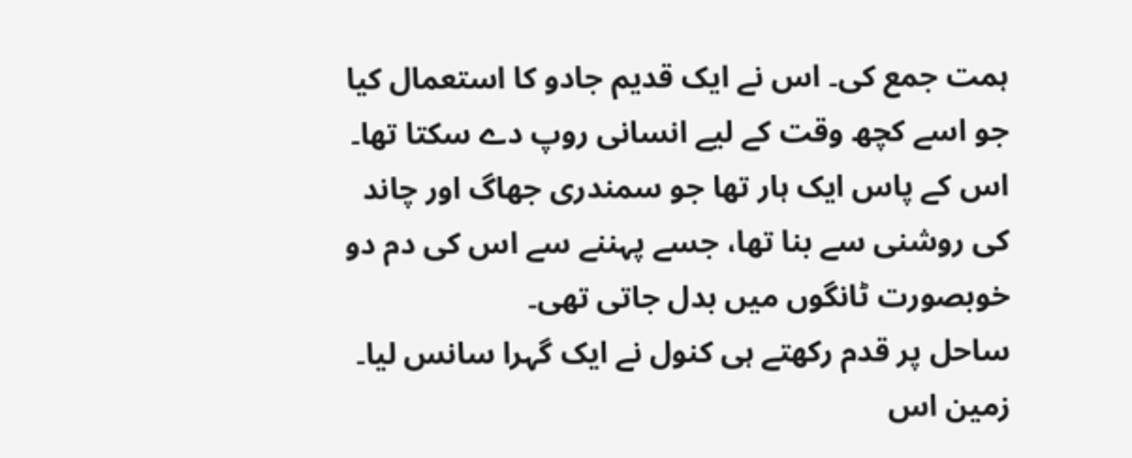ہمت جمع کی۔ اس نے ایک قدیم جادو کا استعمال کیا جو اسے کچھ وقت کے لیے انسانی روپ دے سکتا تھا۔ اس کے پاس ایک ہار تھا جو سمندری جھاگ اور چاند کی روشنی سے بنا تھا، جسے پہننے سے اس کی دم دو خوبصورت ٹانگوں میں بدل جاتی تھی۔
ساحل پر قدم رکھتے ہی کنول نے ایک گہرا سانس لیا۔ زمین اس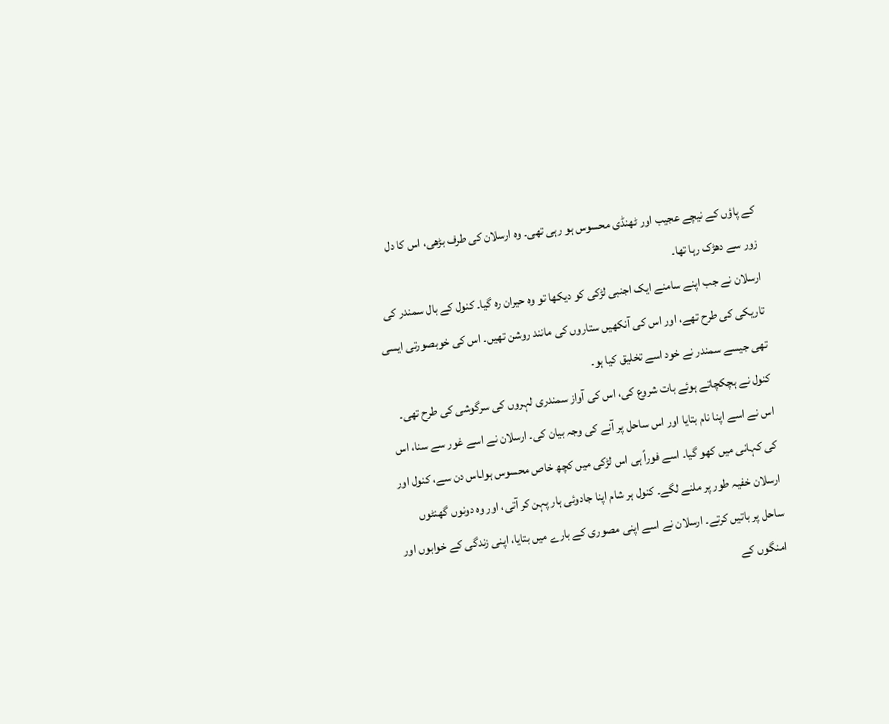کے پاؤں کے نیچے عجیب اور ٹھنڈی محسوس ہو رہی تھی۔ وہ ارسلان کی طرف بڑھی، اس کا دل زور سے دھڑک رہا تھا۔
ارسلان نے جب اپنے سامنے ایک اجنبی لڑکی کو دیکھا تو وہ حیران رہ گیا۔ کنول کے بال سمندر کی تاریکی کی طرح تھے، اور اس کی آنکھیں ستاروں کی مانند روشن تھیں۔ اس کی خوبصورتی ایسی تھی جیسے سمندر نے خود اسے تخلیق کیا ہو۔
کنول نے ہچکچاتے ہوئے بات شروع کی، اس کی آواز سمندری لہروں کی سرگوشی کی طرح تھی۔ اس نے اسے اپنا نام بتایا اور اس ساحل پر آنے کی وجہ بیان کی۔ ارسلان نے اسے غور سے سنا، اس کی کہانی میں کھو گیا۔ اسے فوراً ہی اس لڑکی میں کچھ خاص محسوس ہواـاس دن سے، کنول اور ارسلان خفیہ طور پر ملنے لگے۔ کنول ہر شام اپنا جادوئی ہار پہن کر آتی، اور وہ دونوں گھنٹوں ساحل پر باتیں کرتے۔ ارسلان نے اسے اپنی مصوری کے بارے میں بتایا، اپنی زندگی کے خوابوں اور امنگوں کے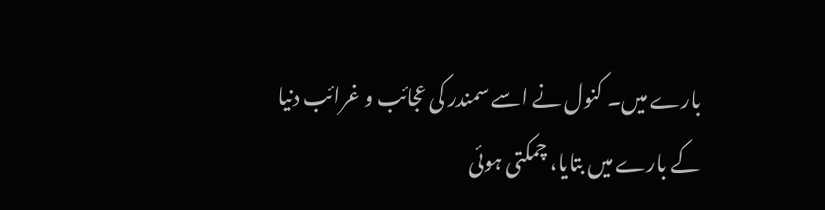بارے میں۔ کنول نے اسے سمندر کی عجائب و غرائب دنیا کے بارے میں بتایا، چمکتی ہوئی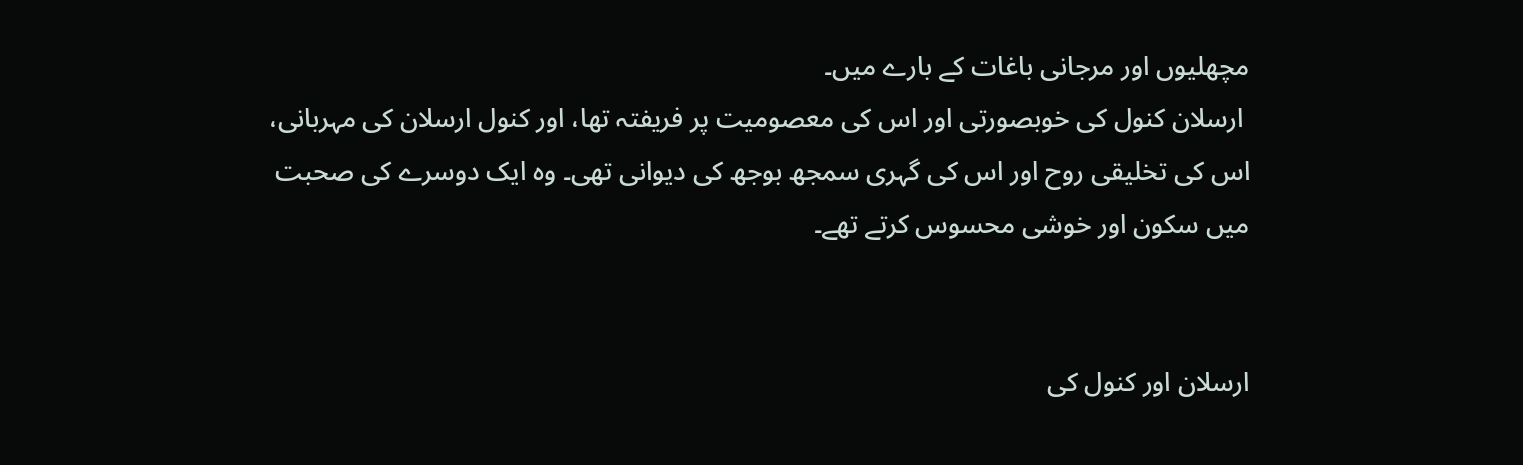مچھلیوں اور مرجانی باغات کے بارے میں۔
 ارسلان کنول کی خوبصورتی اور اس کی معصومیت پر فریفتہ تھا، اور کنول ارسلان کی مہربانی، اس کی تخلیقی روح اور اس کی گہری سمجھ بوجھ کی دیوانی تھی۔ وہ ایک دوسرے کی صحبت میں سکون اور خوشی محسوس کرتے تھے۔


ارسلان اور کنول کی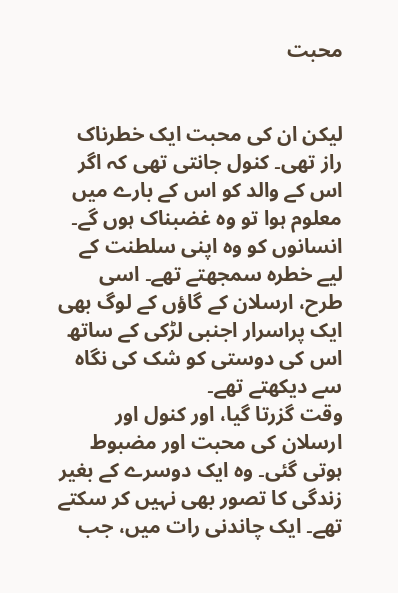محبت


لیکن ان کی محبت ایک خطرناک راز تھی۔ کنول جانتی تھی کہ اگر اس کے والد کو اس کے بارے میں معلوم ہوا تو وہ غضبناک ہوں گے۔ انسانوں کو وہ اپنی سلطنت کے لیے خطرہ سمجھتے تھے۔ اسی طرح، ارسلان کے گاؤں کے لوگ بھی ایک پراسرار اجنبی لڑکی کے ساتھ اس کی دوستی کو شک کی نگاہ سے دیکھتے تھے۔
وقت گزرتا گیا، اور کنول اور ارسلان کی محبت اور مضبوط ہوتی گئی۔ وہ ایک دوسرے کے بغیر زندگی کا تصور بھی نہیں کر سکتے تھے۔ ایک چاندنی رات میں، جب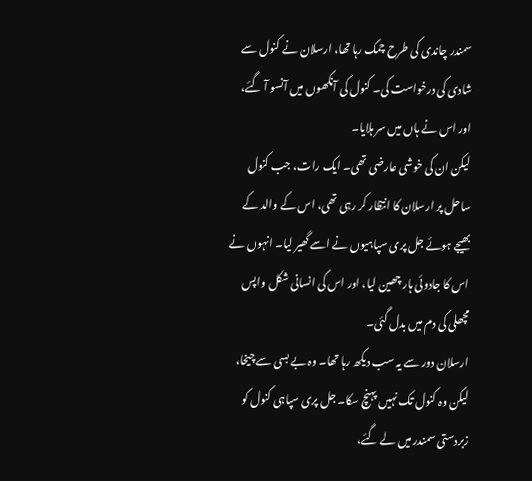سمندر چاندی کی طرح چمک رہا تھا، ارسلان نے کنول سے شادی کی درخواست کی۔ کنول کی آنکھوں میں آنسو آ گئے، اور اس نے ہاں میں سر ہلایا۔
لیکن ان کی خوشی عارضی تھی۔ ایک رات، جب کنول ساحل پر ارسلان کا انتظار کر رہی تھی، اس کے والد کے بھیجے ہوئے جل پری سپاہیوں نے اسے گھیر لیا۔ انہوں نے اس کا جادوئی ہار چھین لیا، اور اس کی انسانی شکل واپس مچھلی کی دم میں بدل گئی۔
ارسلان دور سے یہ سب دیکھ رہا تھا۔ وہ بے بسی سے چیخا، لیکن وہ کنول تک نہیں پہنچ سکا۔ جل پری سپاہی کنول کو زبردستی سمندر میں لے گئے،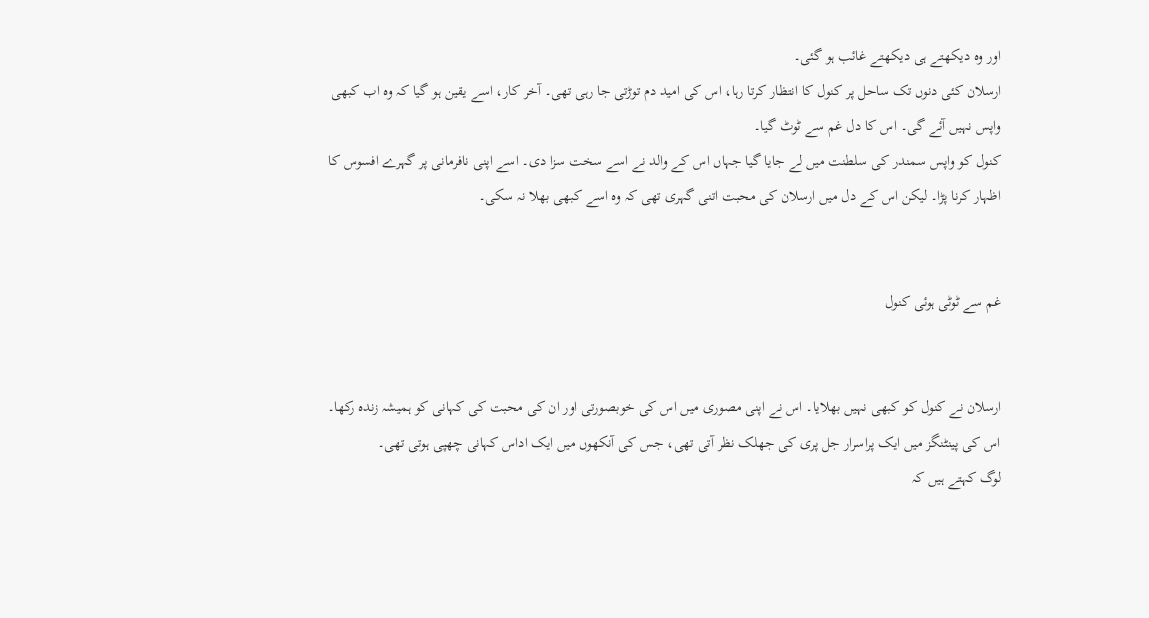اور وہ دیکھتے ہی دیکھتے غائب ہو گئی۔
ارسلان کئی دنوں تک ساحل پر کنول کا انتظار کرتا رہا، اس کی امید دم توڑتی جا رہی تھی۔ آخر کار، اسے یقین ہو گیا کہ وہ اب کبھی واپس نہیں آئے گی۔ اس کا دل غم سے ٹوٹ گیا۔
کنول کو واپس سمندر کی سلطنت میں لے جایا گیا جہاں اس کے والد نے اسے سخت سزا دی۔ اسے اپنی نافرمانی پر گہرے افسوس کا اظہار کرنا پڑا۔ لیکن اس کے دل میں ارسلان کی محبت اتنی گہری تھی کہ وہ اسے کبھی بھلا نہ سکی۔


غم سے ٹوٹی ہوئی کنول


ارسلان نے کنول کو کبھی نہیں بھلایا۔ اس نے اپنی مصوری میں اس کی خوبصورتی اور ان کی محبت کی کہانی کو ہمیشہ زندہ رکھا۔ اس کی پینٹنگز میں ایک پراسرار جل پری کی جھلک نظر آتی تھی، جس کی آنکھوں میں ایک اداس کہانی چھپی ہوتی تھی۔
لوگ کہتے ہیں کہ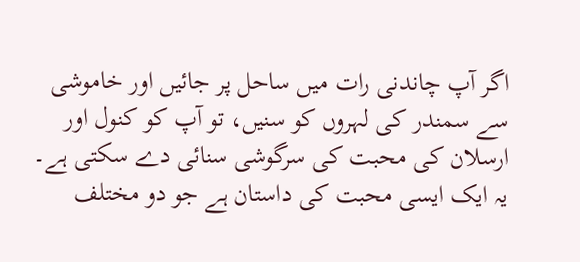اگر آپ چاندنی رات میں ساحل پر جائیں اور خاموشی سے سمندر کی لہروں کو سنیں، تو آپ کو کنول اور ارسلان کی محبت کی سرگوشی سنائی دے سکتی ہے۔ یہ ایک ایسی محبت کی داستان ہے جو دو مختلف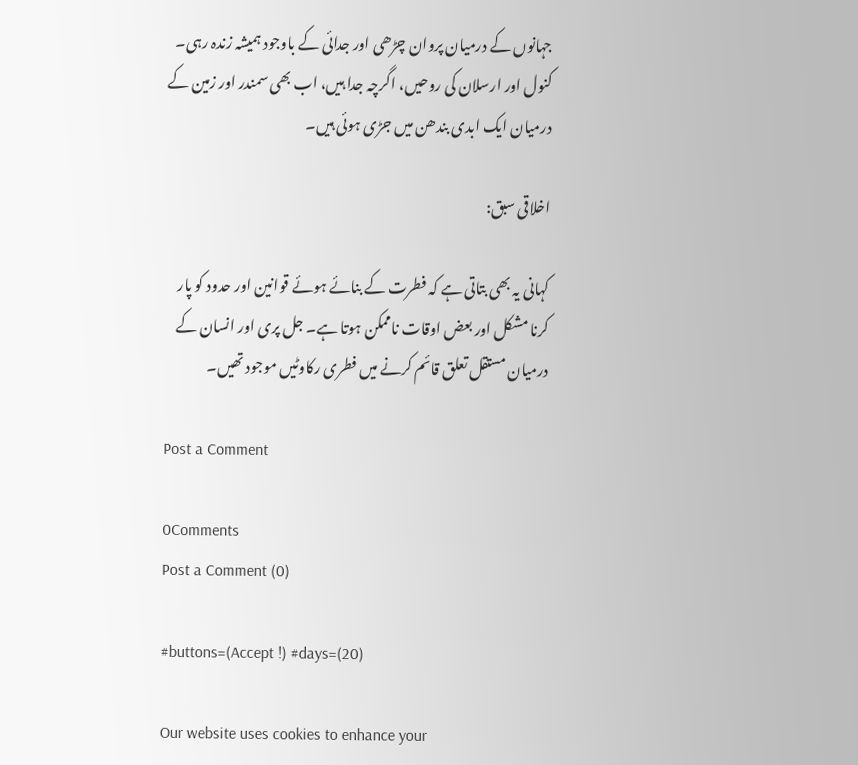جہانوں کے درمیان پروان چڑھی اور جدائی کے باوجود ہمیشہ زندہ رہی۔ کنول اور ارسلان کی روحیں، اگرچہ جدا ہیں، اب بھی سمندر اور زمین کے درمیان ایک ابدی بندھن میں جڑی ہوئی ہیں۔

اخلاقی سبق:

کہانی یہ بھی بتاتی ہے کہ فطرت کے بنائے ہوئے قوانین اور حدود کو پار کرنا مشکل اور بعض اوقات ناممکن ہوتا ہے۔ جل پری اور انسان کے درمیان مستقل تعلق قائم کرنے میں فطری رکاوٹیں موجود تھیں۔

Post a Comment

0Comments
Post a Comment (0)

#buttons=(Accept !) #days=(20)

Our website uses cookies to enhance your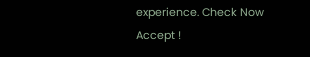experience. Check Now
Accept !